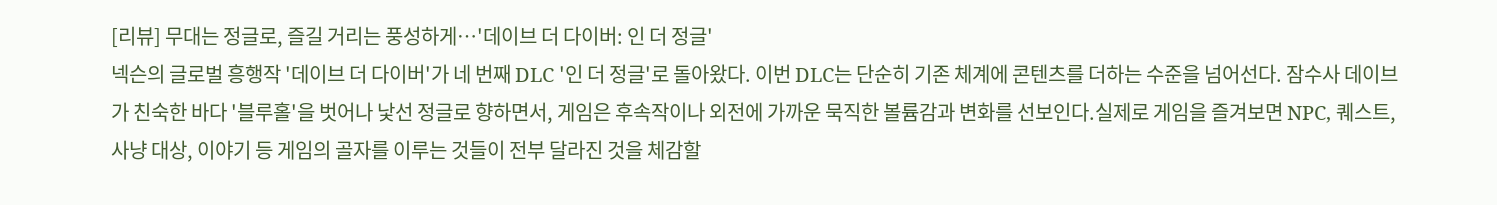[리뷰] 무대는 정글로, 즐길 거리는 풍성하게…'데이브 더 다이버: 인 더 정글'
넥슨의 글로벌 흥행작 '데이브 더 다이버'가 네 번째 DLC '인 더 정글'로 돌아왔다. 이번 DLC는 단순히 기존 체계에 콘텐츠를 더하는 수준을 넘어선다. 잠수사 데이브가 친숙한 바다 '블루홀'을 벗어나 낯선 정글로 향하면서, 게임은 후속작이나 외전에 가까운 묵직한 볼륨감과 변화를 선보인다.실제로 게임을 즐겨보면 NPC, 퀘스트, 사냥 대상, 이야기 등 게임의 골자를 이루는 것들이 전부 달라진 것을 체감할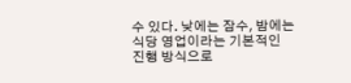수 있다. 낮에는 잠수, 밤에는 식당 영업이라는 기본적인 진행 방식으로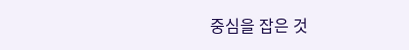중심을 잡은 것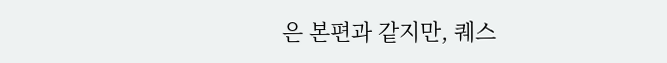은 본편과 같지만, 퀘스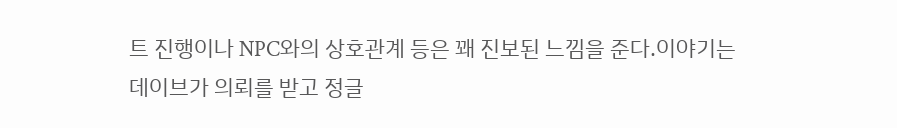트 진행이나 NPC와의 상호관계 등은 꽤 진보된 느낌을 준다.이야기는 데이브가 의뢰를 받고 정글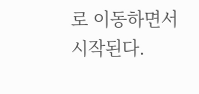로 이동하면서 시작된다.